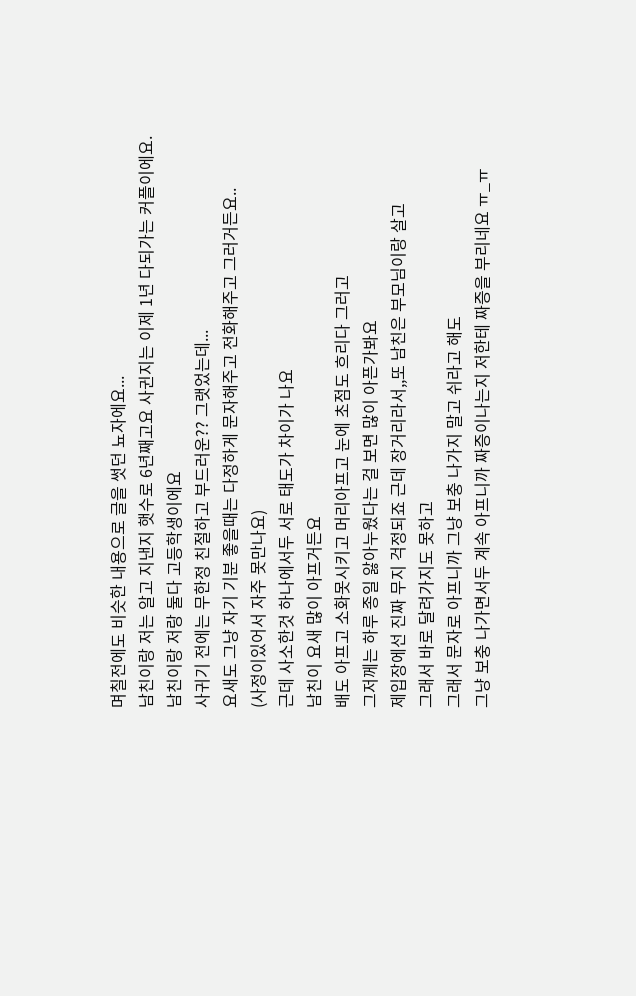며칠전에도 비슷한 내용으로 글을 썻던 뇨자에요...
남친이랑 저는 알고 지낸지 햇수로 6년째고요 사귄지는 이제 1년 다되가는 커플이에요.
남친이랑 저랑 둘다 고등학생이에요
사귀기 전에는 무한정 친절하고 부드러운?? 그랫었는데...
요새도 그냥 자기 기분 좋을때는 다정하게 문자해주고 전화해주고 그러거든요..
(사정이있어서 자주 못만나요)
근데 사소한것 하나에서두 서로 태도가 차이가 나요
남친이 요새 많이 아프거든요
배도 아프고 소화못시키고 머리아프고 눈에 초점도 흐리다 그러고
그저께는 하루 종일 앓아누웠다는 걸 보면 많이 아픈가봐요
제입장에선 진짜 무지 걱정되죠 근데 장거리라서,,또 남친은 부모님이랑 살고
그래서 바로 달려가지도 못하고
그래서 문자로 아프니까 그냥 보충 나가지 말고 쉬라고 해도
그냥 보충 나가면서두 계속 아프니까 짜증이나는지 저한테 짜증을 부리네요 ㅠ_ㅠ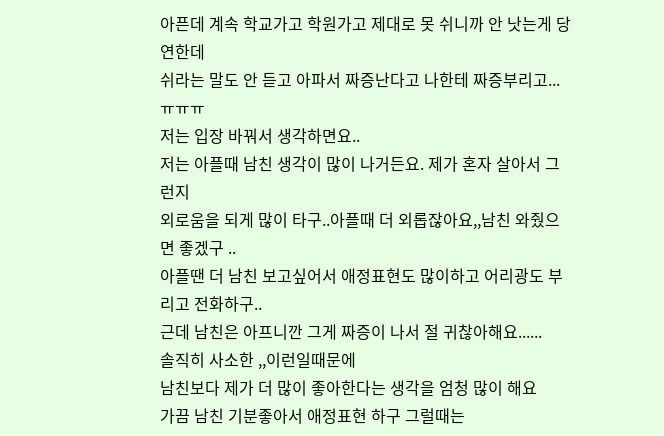아픈데 계속 학교가고 학원가고 제대로 못 쉬니까 안 낫는게 당연한데
쉬라는 말도 안 듣고 아파서 짜증난다고 나한테 짜증부리고...ㅠㅠㅠ
저는 입장 바꿔서 생각하면요..
저는 아플때 남친 생각이 많이 나거든요. 제가 혼자 살아서 그런지
외로움을 되게 많이 타구..아플때 더 외롭잖아요,,남친 와줬으면 좋겠구 ..
아플땐 더 남친 보고싶어서 애정표현도 많이하고 어리광도 부리고 전화하구..
근데 남친은 아프니깐 그게 짜증이 나서 절 귀찮아해요......
솔직히 사소한 ,,이런일때문에
남친보다 제가 더 많이 좋아한다는 생각을 엄청 많이 해요
가끔 남친 기분좋아서 애정표현 하구 그럴때는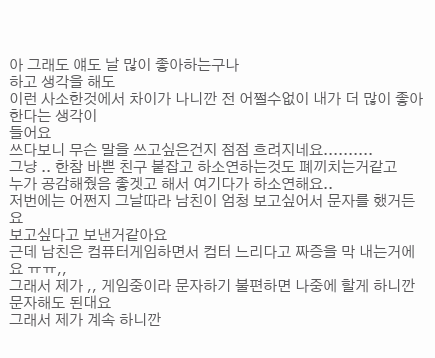아 그래도 얘도 날 많이 좋아하는구나
하고 생각을 해도
이런 사소한것에서 차이가 나니깐 전 어쩔수없이 내가 더 많이 좋아한다는 생각이
들어요
쓰다보니 무슨 말을 쓰고싶은건지 점점 흐려지네요..........
그냥 .. 한참 바쁜 친구 붙잡고 하소연하는것도 폐끼치는거같고
누가 공감해줬음 좋겟고 해서 여기다가 하소연해요..
저번에는 어쩐지 그날따라 남친이 엄청 보고싶어서 문자를 했거든요
보고싶다고 보낸거같아요
근데 남친은 컴퓨터게임하면서 컴터 느리다고 짜증을 막 내는거에요 ㅠㅠ,,
그래서 제가 ,, 게임중이라 문자하기 불편하면 나중에 할게 하니깐 문자해도 된대요
그래서 제가 계속 하니깐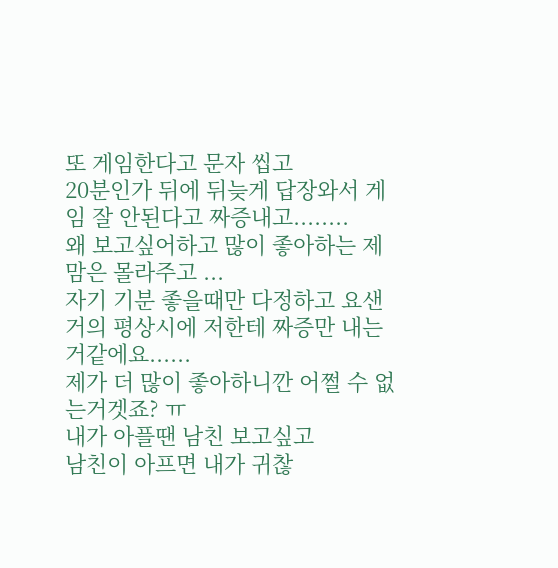또 게임한다고 문자 씹고
20분인가 뒤에 뒤늦게 답장와서 게임 잘 안된다고 짜증내고........
왜 보고싶어하고 많이 좋아하는 제맘은 몰라주고 ...
자기 기분 좋을때만 다정하고 요샌 거의 평상시에 저한테 짜증만 내는거같에요......
제가 더 많이 좋아하니깐 어쩔 수 없는거겟죠? ㅠ
내가 아플땐 남친 보고싶고
남친이 아프면 내가 귀찮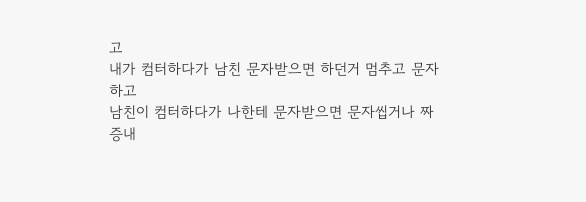고
내가 컴터하다가 남친 문자받으면 하던거 멈추고 문자하고
남친이 컴터하다가 나한테 문자받으면 문자씹거나 짜증내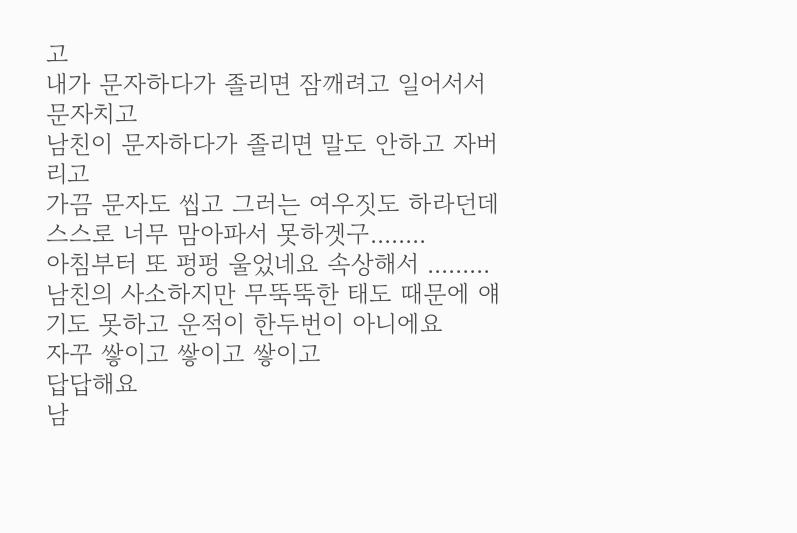고
내가 문자하다가 졸리면 잠깨려고 일어서서 문자치고
남친이 문자하다가 졸리면 말도 안하고 자버리고
가끔 문자도 씹고 그러는 여우짓도 하라던데 스스로 너무 맘아파서 못하겟구........
아침부터 또 펑펑 울었네요 속상해서 .........
남친의 사소하지만 무뚝뚝한 태도 때문에 얘기도 못하고 운적이 한두번이 아니에요
자꾸 쌓이고 쌓이고 쌓이고
답답해요
남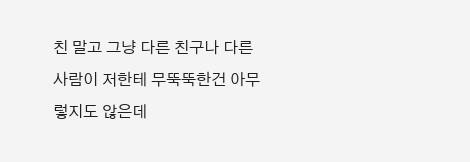친 말고 그냥 다른 친구나 다른사람이 저한테 무뚝뚝한건 아무렇지도 않은데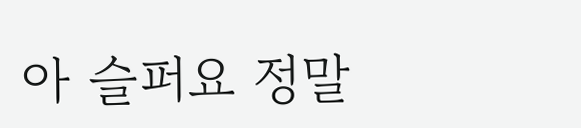아 슬퍼요 정말